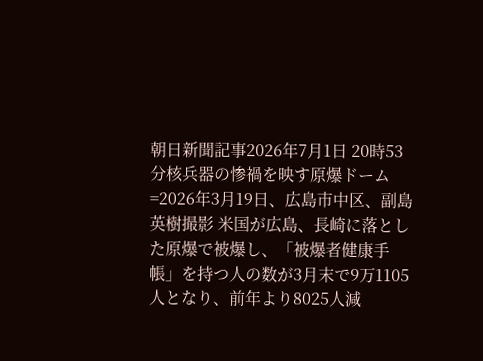朝日新聞記事2026年7月1日 20時53分核兵器の惨禍を映す原爆ドーム=2026年3月19日、広島市中区、副島英樹撮影 米国が広島、長崎に落とした原爆で被爆し、「被爆者健康手帳」を持つ人の数が3月末で9万1105人となり、前年より8025人減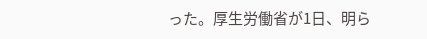った。厚生労働省が1日、明ら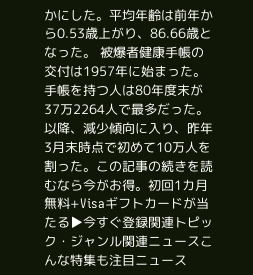かにした。平均年齢は前年から0.53歳上がり、86.66歳となった。 被爆者健康手帳の交付は1957年に始まった。手帳を持つ人は80年度末が37万2264人で最多だった。以降、減少傾向に入り、昨年3月末時点で初めて10万人を割った。この記事の続きを読むなら今がお得。初回1カ月無料+Visaギフトカードが当たる▶今すぐ登録関連トピック・ジャンル関連ニュースこんな特集も注目ニュース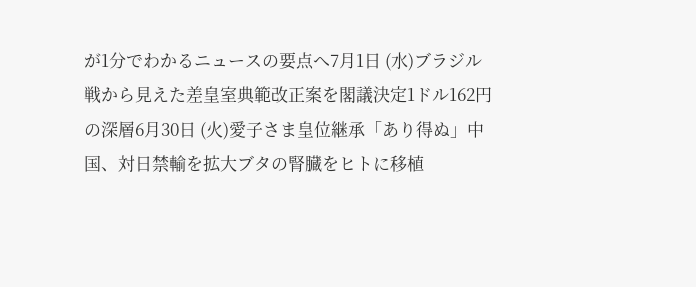が1分でわかるニュースの要点へ7月1日 (水)ブラジル戦から見えた差皇室典範改正案を閣議決定1ドル162円の深層6月30日 (火)愛子さま皇位継承「あり得ぬ」中国、対日禁輸を拡大ブタの腎臓をヒトに移植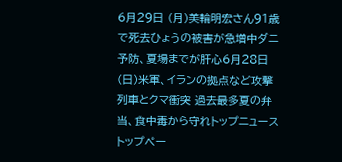6月29日 (月)美輪明宏さん91歳で死去ひょうの被害が急増中ダニ予防、夏場までが肝心6月28日 (日)米軍、イランの拠点など攻撃列車とクマ衝突 過去最多夏の弁当、食中毒から守れトップニューストップペー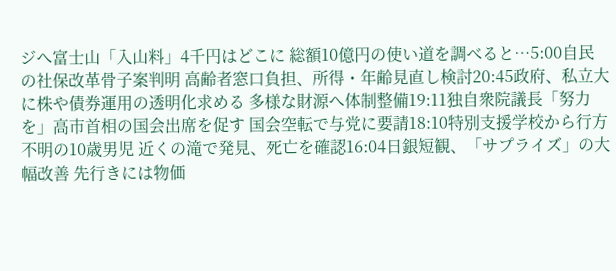ジへ富士山「入山料」4千円はどこに 総額10億円の使い道を調べると…5:00自民の社保改革骨子案判明 高齢者窓口負担、所得・年齢見直し検討20:45政府、私立大に株や債券運用の透明化求める 多様な財源へ体制整備19:11独自衆院議長「努力を」高市首相の国会出席を促す 国会空転で与党に要請18:10特別支援学校から行方不明の10歳男児 近くの滝で発見、死亡を確認16:04日銀短観、「サプライズ」の大幅改善 先行きには物価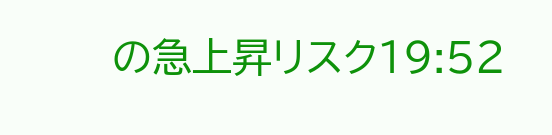の急上昇リスク19:52